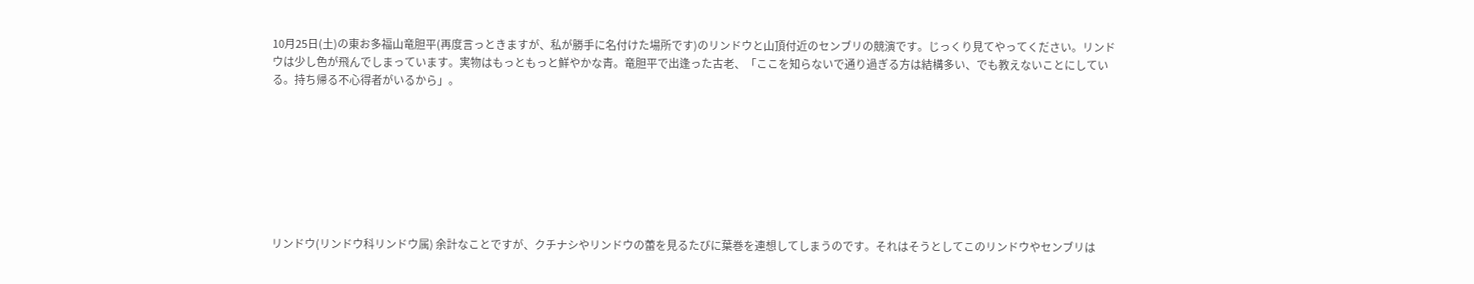10月25日(土)の東お多福山竜胆平(再度言っときますが、私が勝手に名付けた場所です)のリンドウと山頂付近のセンブリの競演です。じっくり見てやってください。リンドウは少し色が飛んでしまっています。実物はもっともっと鮮やかな青。竜胆平で出逢った古老、「ここを知らないで通り過ぎる方は結構多い、でも教えないことにしている。持ち帰る不心得者がいるから」。








リンドウ(リンドウ科リンドウ属) 余計なことですが、クチナシやリンドウの蕾を見るたびに葉巻を連想してしまうのです。それはそうとしてこのリンドウやセンブリは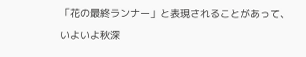「花の最終ランナー」と表現されることがあって、いよいよ秋深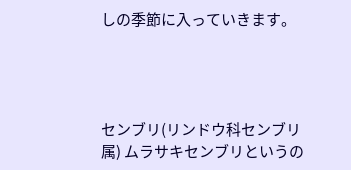しの季節に入っていきます。




センブリ(リンドウ科センブリ属) ムラサキセンブリというの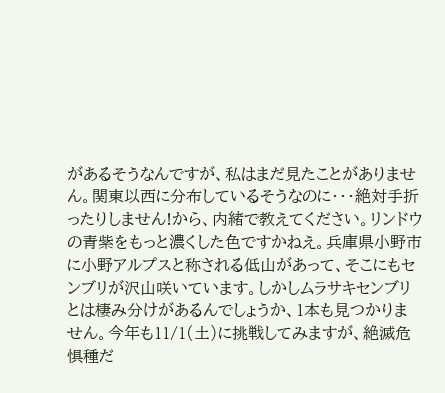があるそうなんですが、私はまだ見たことがありません。関東以西に分布しているそうなのに・・・絶対手折ったりしません!から、内緒で教えてください。リンドウの青紫をもっと濃くした色ですかねえ。兵庫県小野市に小野アルプスと称される低山があって、そこにもセンブリが沢山咲いています。しかしムラサキセンブリとは棲み分けがあるんでしょうか、1本も見つかりません。今年も11/1(土)に挑戦してみますが、絶滅危惧種だ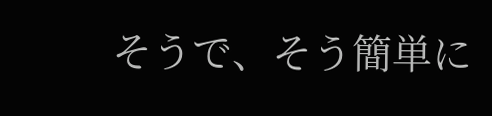そうで、そう簡単に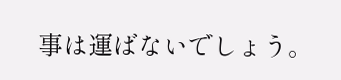事は運ばないでしょう。